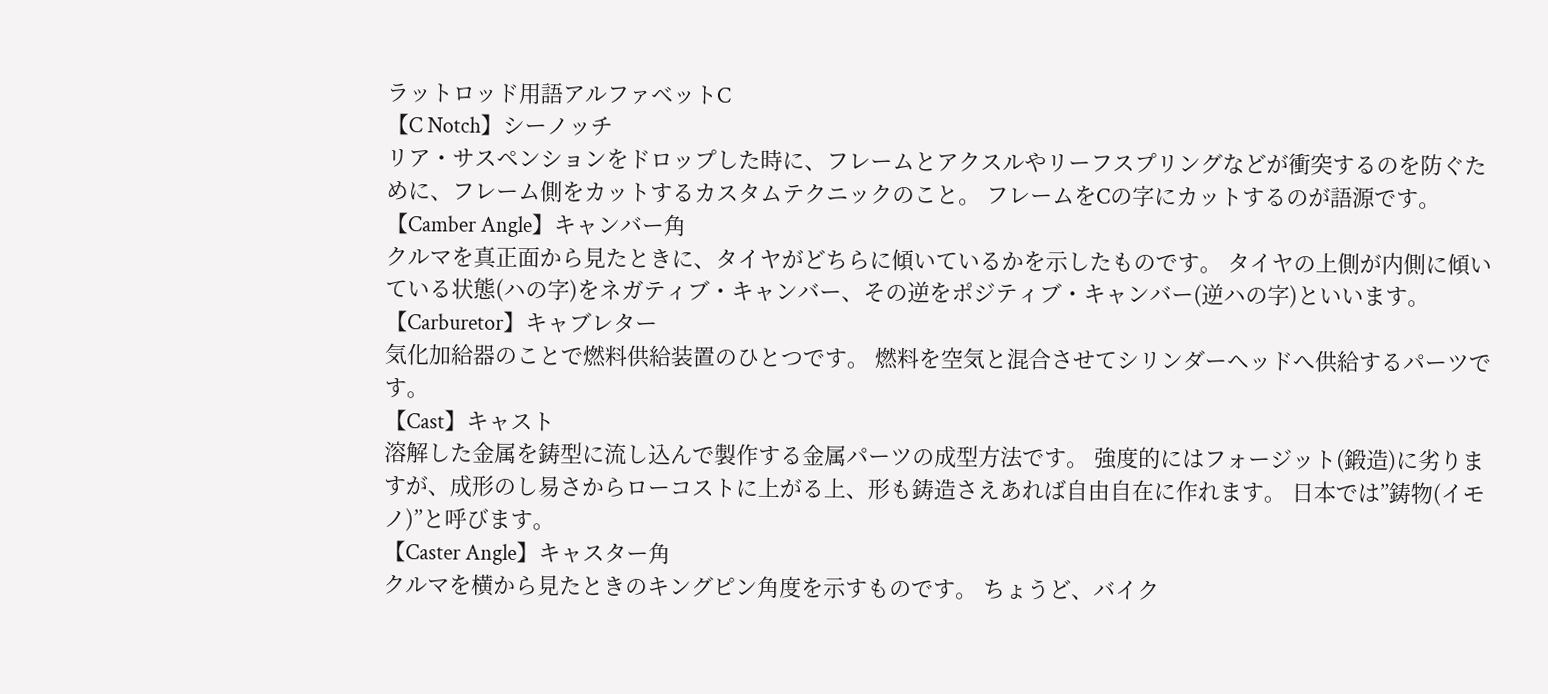ラットロッド用語アルファベットC
【C Notch】シーノッチ
リア・サスペンションをドロップした時に、フレームとアクスルやリーフスプリングなどが衝突するのを防ぐために、フレーム側をカットするカスタムテクニックのこと。 フレームをCの字にカットするのが語源です。
【Camber Angle】キャンバー角
クルマを真正面から見たときに、タイヤがどちらに傾いているかを示したものです。 タイヤの上側が内側に傾いている状態(ハの字)をネガティブ・キャンバー、その逆をポジティブ・キャンバー(逆ハの字)といいます。
【Carburetor】キャブレター
気化加給器のことで燃料供給装置のひとつです。 燃料を空気と混合させてシリンダーヘッドへ供給するパーツです。
【Cast】キャスト
溶解した金属を鋳型に流し込んで製作する金属パーツの成型方法です。 強度的にはフォージット(鍛造)に劣りますが、成形のし易さからローコストに上がる上、形も鋳造さえあれば自由自在に作れます。 日本では”鋳物(イモノ)”と呼びます。
【Caster Angle】キャスター角
クルマを横から見たときのキングピン角度を示すものです。 ちょうど、バイク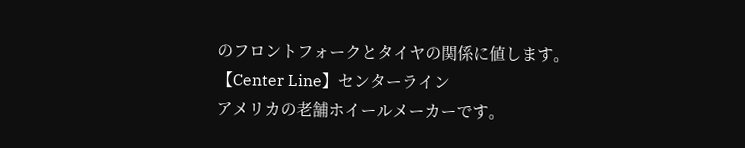のフロントフォークとタイヤの関係に値します。
【Center Line】センターライン
アメリカの老舗ホイールメーカーです。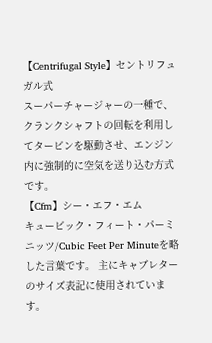【Centrifugal Style】セントリフュガル式
スーパーチャージャーの一種で、クランクシャフトの回転を利用してタービンを駆動させ、エンジン内に強制的に空気を送り込む方式です。
【Cfm】シー・エフ・エム
キュービック・フィート・パーミニッツ/Cubic Feet Per Minuteを略した言葉です。 主にキャブレターのサイズ表記に使用されています。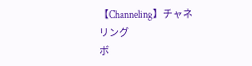【Channeling】チャネリング
ボ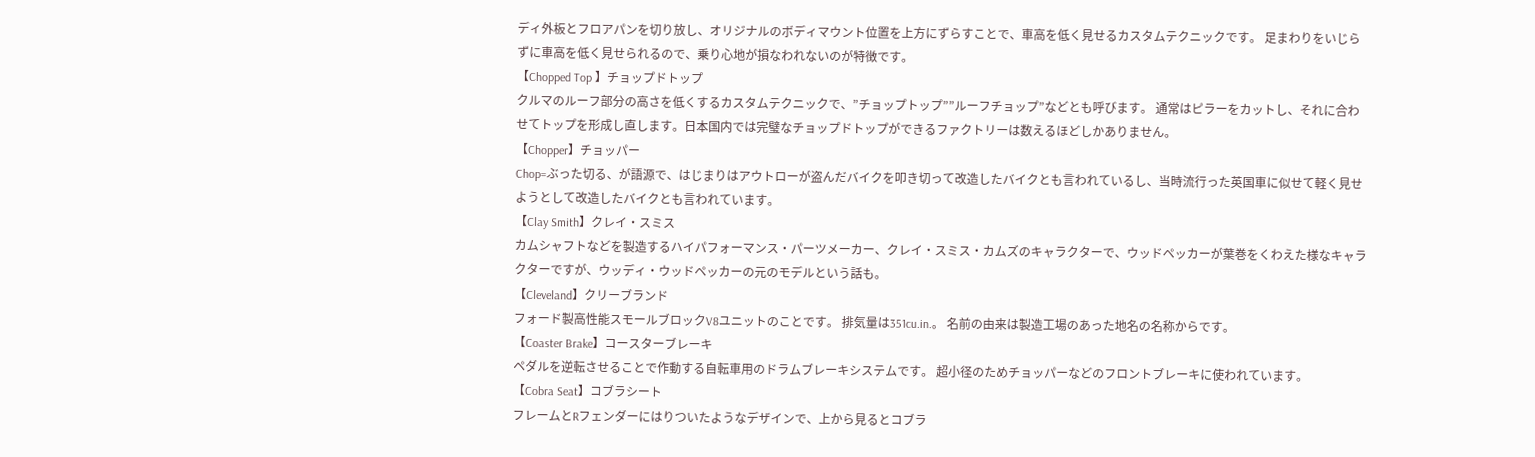ディ外板とフロアパンを切り放し、オリジナルのボディマウント位置を上方にずらすことで、車高を低く見せるカスタムテクニックです。 足まわりをいじらずに車高を低く見せられるので、乗り心地が損なわれないのが特徴です。
【Chopped Top 】チョップドトップ
クルマのルーフ部分の高さを低くするカスタムテクニックで、”チョップトップ””ルーフチョップ”などとも呼びます。 通常はピラーをカットし、それに合わせてトップを形成し直します。日本国内では完璧なチョップドトップができるファクトリーは数えるほどしかありません。
【Chopper】チョッパー
Chop=ぶった切る、が語源で、はじまりはアウトローが盗んだバイクを叩き切って改造したバイクとも言われているし、当時流行った英国車に似せて軽く見せようとして改造したバイクとも言われています。
【Clay Smith】クレイ・スミス
カムシャフトなどを製造するハイパフォーマンス・パーツメーカー、クレイ・スミス・カムズのキャラクターで、ウッドペッカーが葉巻をくわえた様なキャラクターですが、ウッディ・ウッドペッカーの元のモデルという話も。
【Cleveland】クリーブランド
フォード製高性能スモールブロックV8ユニットのことです。 排気量は351cu.in.。 名前の由来は製造工場のあった地名の名称からです。
【Coaster Brake】コースターブレーキ
ペダルを逆転させることで作動する自転車用のドラムブレーキシステムです。 超小径のためチョッパーなどのフロントブレーキに使われています。
【Cobra Seat】コブラシート
フレームとRフェンダーにはりついたようなデザインで、上から見るとコブラ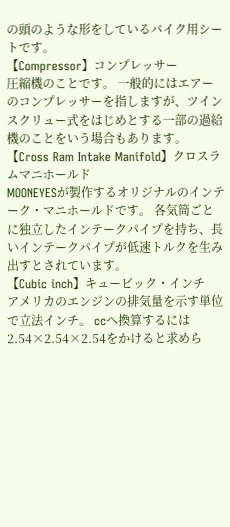の頭のような形をしているバイク用シートです。
【Compressor】コンプレッサー
圧縮機のことです。 一般的にはエアーのコンプレッサーを指しますが、ツインスクリュー式をはじめとする一部の過給機のことをいう場合もあります。
【Cross Ram Intake Manifold】クロスラムマニホールド
MOONEYESが製作するオリジナルのインテーク・マニホールドです。 各気筒ごとに独立したインテークパイプを持ち、長いインテークパイプが低速トルクを生み出すとされています。
【Cubic inch】キュービック・インチ
アメリカのエンジンの排気量を示す単位で立法インチ。 ccへ換算するには2.54×2.54×2.54をかけると求めら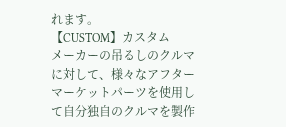れます。
【CUSTOM】カスタム
メーカーの吊るしのクルマに対して、様々なアフターマーケットパーツを使用して自分独自のクルマを製作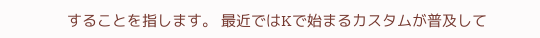することを指します。 最近ではKで始まるカスタムが普及して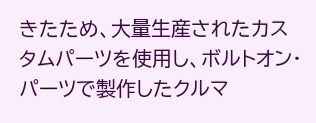きたため、大量生産されたカスタムパーツを使用し、ボルトオン・パーツで製作したクルマ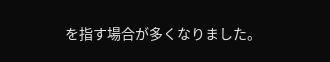を指す場合が多くなりました。